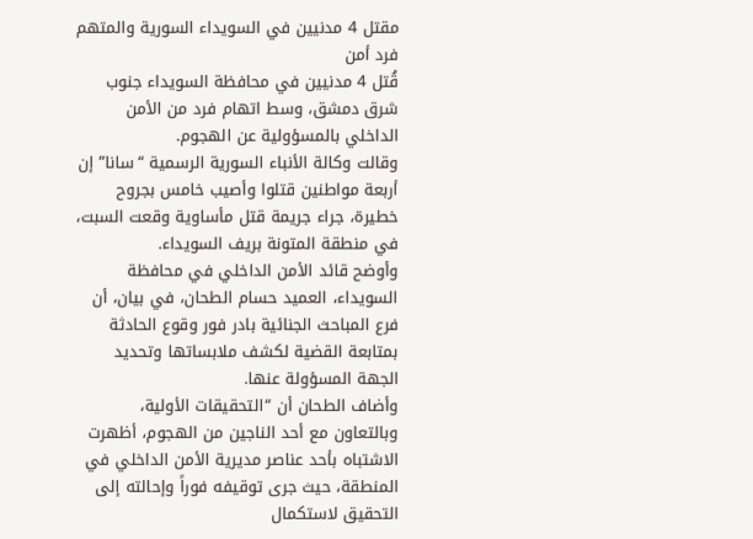مقتل 4 مدنيين في السويداء السورية والمتهم فرد أمن
قُتل 4 مدنيين في محافظة السويداء جنوب شرق دمشق، وسط اتهام فرد من الأمن الداخلي بالمسؤولية عن الهجوم.
وقالت وكالة الأنباء السورية الرسمية “سانا” إن أربعة مواطنين قتلوا وأصيب خامس بجروح خطيرة، جراء جريمة قتل مأساوية وقعت السبت، في منطقة المتونة بريف السويداء.
وأوضح قائد الأمن الداخلي في محافظة السويداء، العميد حسام الطحان، في بيان، أن فرع المباحث الجنائية بادر فور وقوع الحادثة بمتابعة القضية لكشف ملابساتها وتحديد الجهة المسؤولة عنها.
وأضاف الطحان أن “التحقيقات الأولية، وبالتعاون مع أحد الناجين من الهجوم، أظهرت الاشتباه بأحد عناصر مديرية الأمن الداخلي في المنطقة، حيث جرى توقيفه فوراً وإحالته إلى التحقيق لاستكمال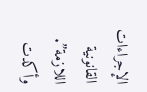الإجراءات القانونية اللازمة”.
وأكدت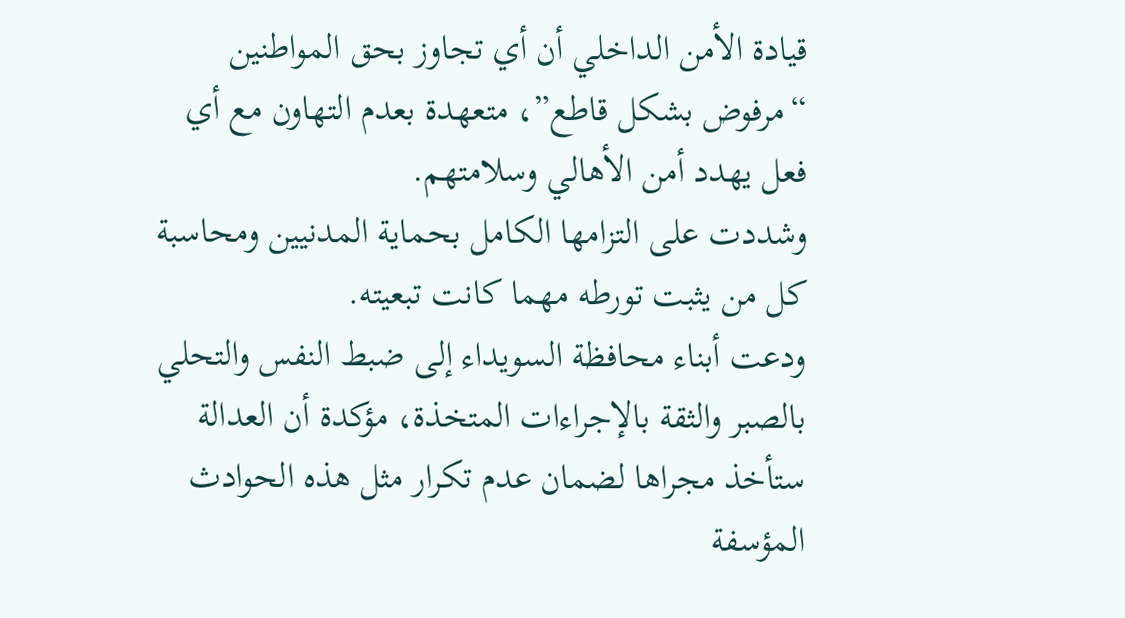قيادة الأمن الداخلي أن أي تجاوز بحق المواطنين “مرفوض بشكل قاطع”، متعهدة بعدم التهاون مع أي فعل يهدد أمن الأهالي وسلامتهم.
وشددت على التزامها الكامل بحماية المدنيين ومحاسبة كل من يثبت تورطه مهما كانت تبعيته.
ودعت أبناء محافظة السويداء إلى ضبط النفس والتحلي بالصبر والثقة بالإجراءات المتخذة، مؤكدة أن العدالة ستأخذ مجراها لضمان عدم تكرار مثل هذه الحوادث المؤسفة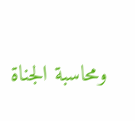ومحاسبة الجناة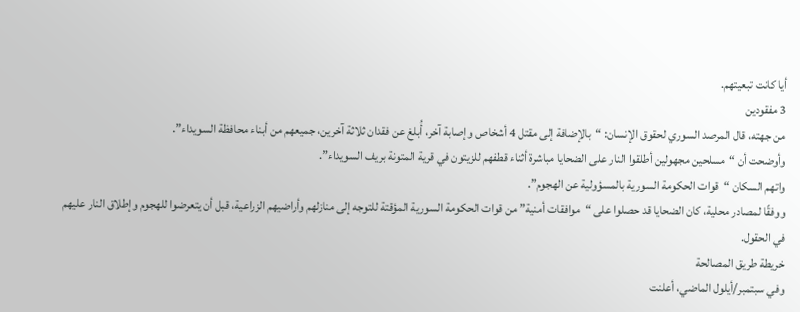أيا كانت تبعيتهم.
3 مفقودين
من جهته، قال المرصد السوري لحقوق الإنسان: “بالإضافة إلى مقتل 4 أشخاص وإصابة آخر، أُبلغ عن فقدان ثلاثة آخرين، جميعهم من أبناء محافظة السويداء”.
وأوضحت أن “مسلحين مجهولين أطلقوا النار على الضحايا مباشرة أثناء قطفهم للزيتون في قرية المتونة بريف السويداء”.
واتهم السكان “قوات الحكومة السورية بالمسؤولية عن الهجوم”.
ووفقًا لمصادر محلية، كان الضحايا قد حصلوا على “موافقات أمنية” من قوات الحكومة السورية المؤقتة للتوجه إلى منازلهم وأراضيهم الزراعية، قبل أن يتعرضوا للهجوم وإطلاق النار عليهم في الحقول.
خريطة طريق المصالحة
وفي سبتمبر/أيلول الماضي، أعلنت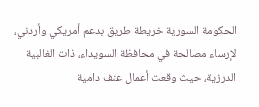الحكومة السورية خريطة طريق بدعم أمريكي وأردني، لإرساء مصالحة في محافظة السويداء، ذات الغالبية الدرزية، حيث وقعت أعمال عنف دامية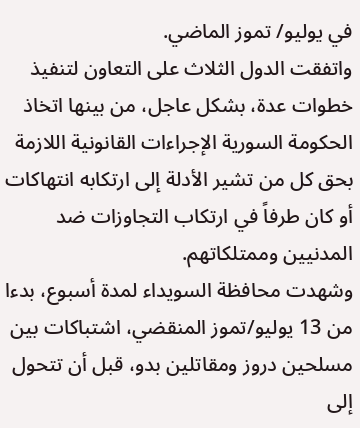في يوليو/ تموز الماضي.
واتفقت الدول الثلاث على التعاون لتنفيذ خطوات عدة، بشكل عاجل، من بينها اتخاذ الحكومة السورية الإجراءات القانونية اللازمة بحق كل من تشير الأدلة إلى ارتكابه انتهاكات أو كان طرفاً في ارتكاب التجاوزات ضد المدنيين وممتلكاتهم.
وشهدت محافظة السويداء لمدة أسبوع، بدءا من 13 يوليو/تموز المنقضي، اشتباكات بين مسلحين دروز ومقاتلين بدو، قبل أن تتحول إلى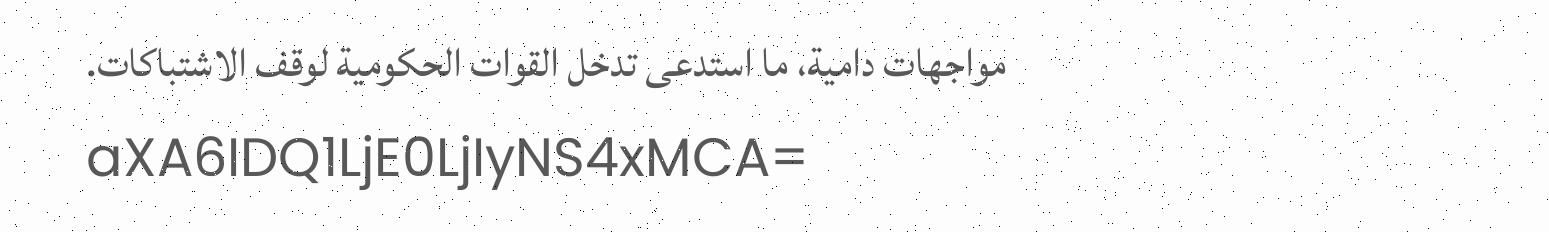مواجهات دامية، ما استدعى تدخل القوات الحكومية لوقف الاشتباكات.
aXA6IDQ1LjE0LjIyNS4xMCA=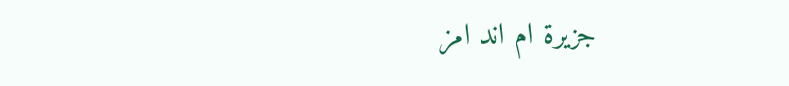جزيرة ام اند امز